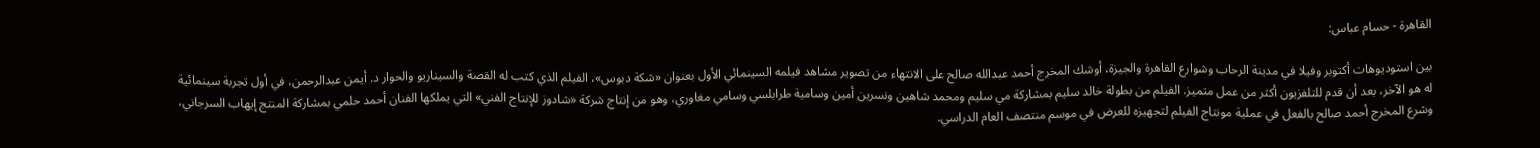القاهرة - حسام عباس:

بين استوديوهات أكتوبر وفيلا في مدينة الرحاب وشوارع القاهرة والجيزة، أوشك المخرج أحمد عبدالله صالح على الانتهاء من تصوير مشاهد فيلمه السينمائي الأول بعنوان «شكة دبوس»، الفيلم الذي كتب له القصة والسيناريو والحوار د. أيمن عبدالرحمن، في أول تجربة سينمائية له هو الآخر، بعد أن قدم للتلفزيون أكثر من عمل متميز. الفيلم من بطولة خالد سليم بمشاركة مي سليم ومحمد شاهين ونسرين أمين وسامية طرابلسي وسامي مغاوري، وهو من إنتاج شركة «شادوز للإنتاج الفني» التي يملكها الفنان أحمد حلمي بمشاركة المنتج إيهاب السرجاني، وشرع المخرج أحمد صالح بالفعل في عملية مونتاج الفيلم لتجهيزه للعرض في موسم منتصف العام الدراسي.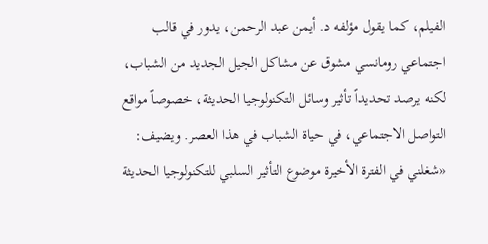الفيلم، كما يقول مؤلفه د. أيمن عبد الرحمن، يدور في قالب اجتماعي رومانسي مشوق عن مشاكل الجيل الجديد من الشباب، لكنه يرصد تحديداً تأثير وسائل التكنولوجيا الحديثة، خصوصاً مواقع التواصل الاجتماعي، في حياة الشباب في هذا العصر. ويضيف: «شغلني في الفترة الأخيرة موضوع التأثير السلبي للتكنولوجيا الحديثة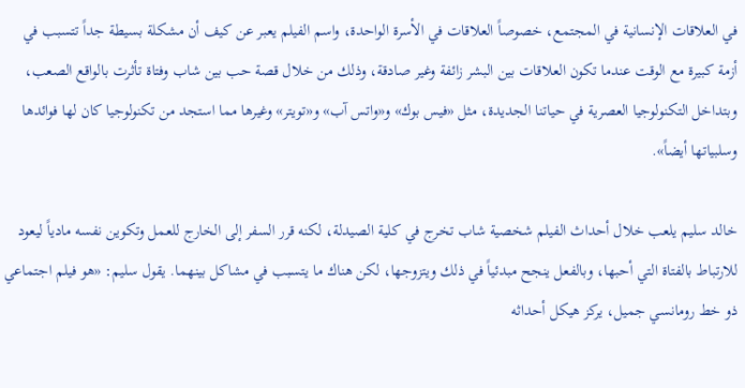في العلاقات الإنسانية في المجتمع، خصوصاً العلاقات في الأسرة الواحدة، واسم الفيلم يعبر عن كيف أن مشكلة بسيطة جداً تتسبب في أزمة كبيرة مع الوقت عندما تكون العلاقات بين البشر زائفة وغير صادقة، وذلك من خلال قصة حب بين شاب وفتاة تأثرت بالواقع الصعب، وبتداخل التكنولوجيا العصرية في حياتنا الجديدة، مثل «فيس بوك» و«واتس آب» و«تويتر» وغيرها مما استجد من تكنولوجيا كان لها فوائدها وسلبياتها أيضاً».

خالد سليم يلعب خلال أحداث الفيلم شخصية شاب تخرج في كلية الصيدلة، لكنه قرر السفر إلى الخارج للعمل وتكوين نفسه مادياً ليعود للارتباط بالفتاة التي أحبها، وبالفعل ينجح مبدئياً في ذلك ويتزوجها، لكن هناك ما يتسبب في مشاكل بينهما. يقول سليم: «هو فيلم اجتماعي ذو خط رومانسي جميل، يركز هيكل أحداثه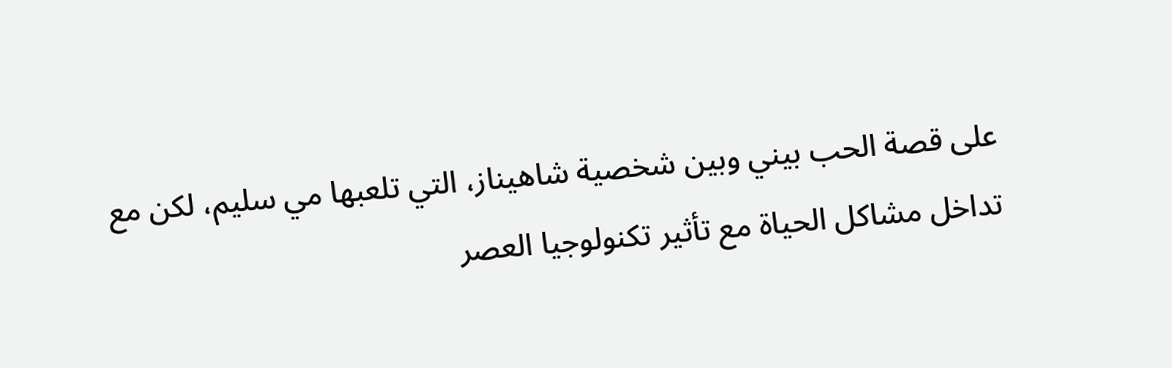على قصة الحب بيني وبين شخصية شاهيناز، التي تلعبها مي سليم، لكن مع تداخل مشاكل الحياة مع تأثير تكنولوجيا العصر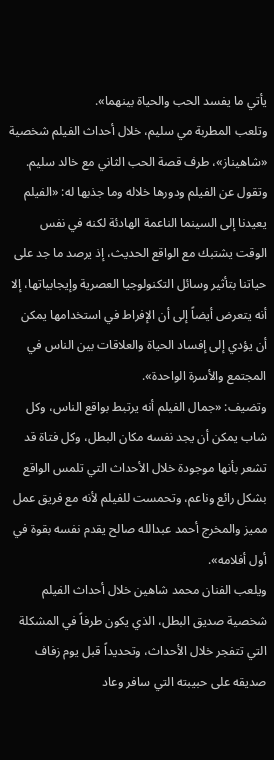يأتي ما يفسد الحب والحياة بينهما».
وتلعب المطربة مي سليم، خلال أحداث الفيلم شخصية «شاهيناز»، طرف قصة الحب الثاني مع خالد سليم. وتقول عن الفيلم ودورها خلاله وما جذبها له: «الفيلم يعيدنا إلى السينما الناعمة الهادئة لكنه في نفس الوقت يشتبك مع الواقع الحديث، إذ يرصد ما جد على حياتنا بتأثير وسائل التكنولوجيا العصرية وإيجابياتها، إلا أنه يتعرض أيضاً إلى أن الإفراط في استخدامها يمكن أن يؤدي إلى إفساد الحياة والعلاقات بين الناس في المجتمع والأسرة الواحدة».
وتضيف: «جمال الفيلم أنه يرتبط بواقع الناس، وكل شاب يمكن أن يجد نفسه مكان البطل، وكل فتاة قد تشعر بأنها موجودة خلال الأحداث التي تلمس الواقع بشكل رائع وناعم، وتحمست للفيلم لأنه مع فريق عمل مميز والمخرج أحمد عبدالله صالح يقدم نفسه بقوة في أول أفلامه».
ويلعب الفنان محمد شاهين خلال أحداث الفيلم شخصية صديق البطل، الذي يكون طرفاً في المشكلة التي تتفجر خلال الأحداث، وتحديداً قبل يوم زفاف صديقه على حبيبته التي سافر وعاد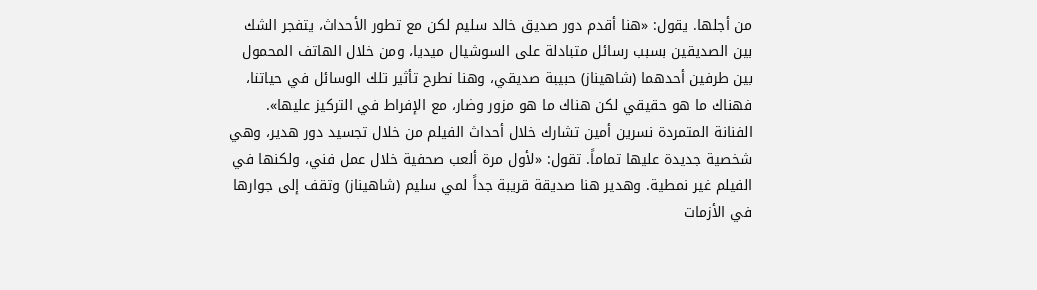من أجلها. يقول: «هنا أقدم دور صديق خالد سليم لكن مع تطور الأحداث، يتفجر الشك بين الصديقين بسبب رسائل متبادلة على السوشيال ميديا، ومن خلال الهاتف المحمول بين طرفين أحدهما (شاهيناز) حبيبة صديقي، وهنا نطرح تأثير تلك الوسائل في حياتنا، فهناك ما هو حقيقي لكن هناك ما هو مزور وضار، مع الإفراط في التركيز عليها».
الفنانة المتمردة نسرين أمين تشارك خلال أحداث الفيلم من خلال تجسيد دور هدير، وهي شخصية جديدة عليها تماماً. تقول: «لأول مرة ألعب صحفية خلال عمل فني، ولكنها في الفيلم غير نمطية. وهدير هنا صديقة قريبة جداً لمي سليم (شاهيناز) وتقف إلى جوارها في الأزمات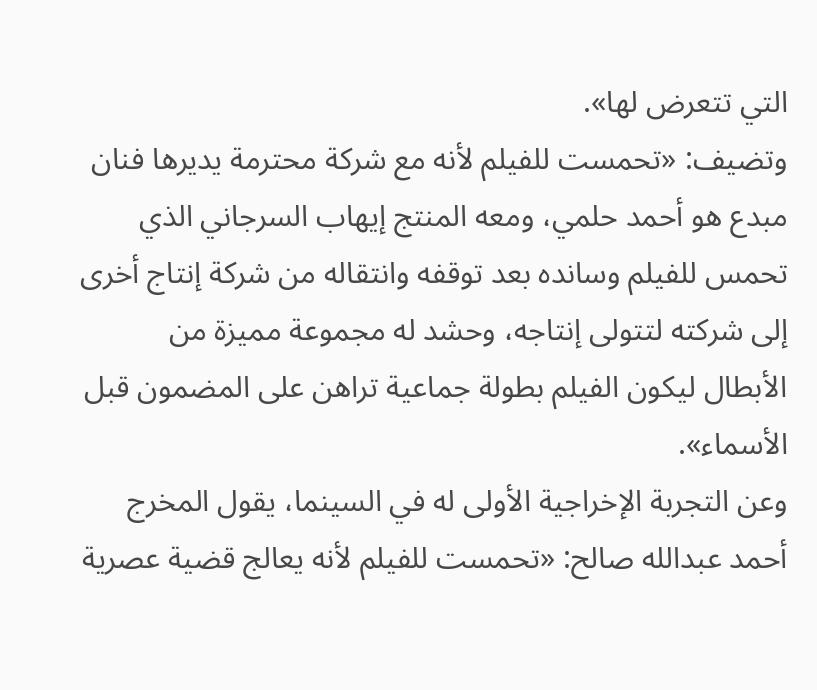التي تتعرض لها».
وتضيف: «تحمست للفيلم لأنه مع شركة محترمة يديرها فنان مبدع هو أحمد حلمي، ومعه المنتج إيهاب السرجاني الذي تحمس للفيلم وسانده بعد توقفه وانتقاله من شركة إنتاج أخرى إلى شركته لتتولى إنتاجه، وحشد له مجموعة مميزة من الأبطال ليكون الفيلم بطولة جماعية تراهن على المضمون قبل الأسماء».
وعن التجربة الإخراجية الأولى له في السينما، يقول المخرج أحمد عبدالله صالح: «تحمست للفيلم لأنه يعالج قضية عصرية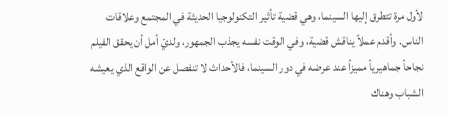لأول مرة تتطرق إليها السينما، وهي قضية تأثير التكنولوجيا الحديثة في المجتمع وعلاقات الناس. وأقدم عملاً يناقش قضية، وفي الوقت نفسه يجذب الجمهور، ولديّ أمل أن يحقق الفيلم نجاحاً جماهيرياً مميزاً عند عرضه في دور السينما، فالأحداث لا تنفصل عن الواقع الذي يعيشه الشباب وهناك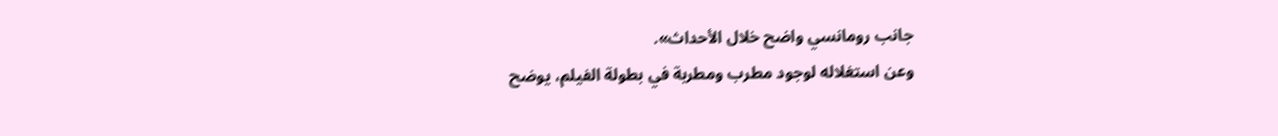جانب رومانسي واضح خلال الأحداث».
وعن استغلاله لوجود مطرب ومطربة في بطولة الفيلم، يوضح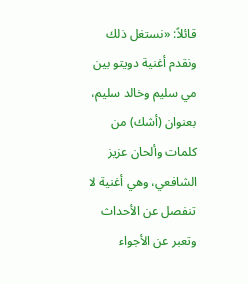قائلاً: «نستغل ذلك ونقدم أغنية دويتو بين مي سليم وخالد سليم، بعنوان (أشك) من كلمات وألحان عزيز الشافعي، وهي أغنية لا تنفصل عن الأحداث وتعبر عن الأجواء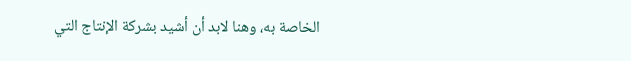الخاصة به، وهنا لابد أن أشيد بشركة الإنتاج التي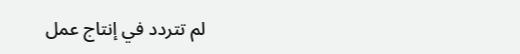لم تتردد في إنتاج عمل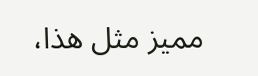مميز مثل هذا،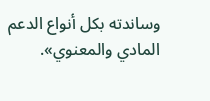وساندته بكل أنواع الدعم المادي والمعنوي».